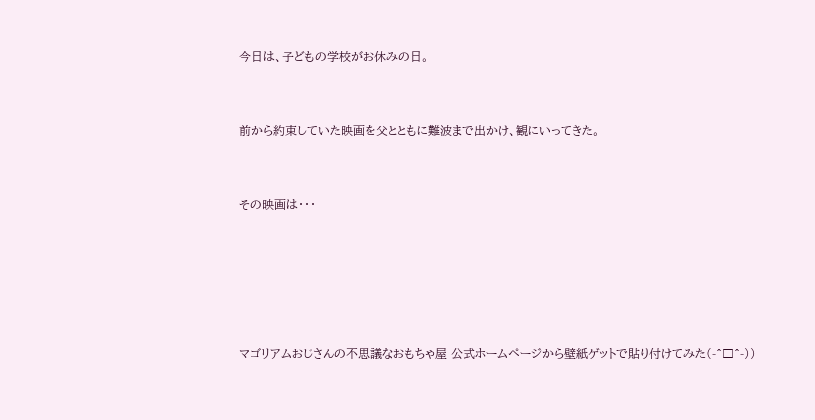今日は、子どもの学校がお休みの日。


前から約束していた映画を父とともに難波まで出かけ、観にいってきた。


その映画は・・・





マゴリアムおじさんの不思議なおもちゃ屋 公式ホームページから壁紙ゲットで貼り付けてみた(-^□^-))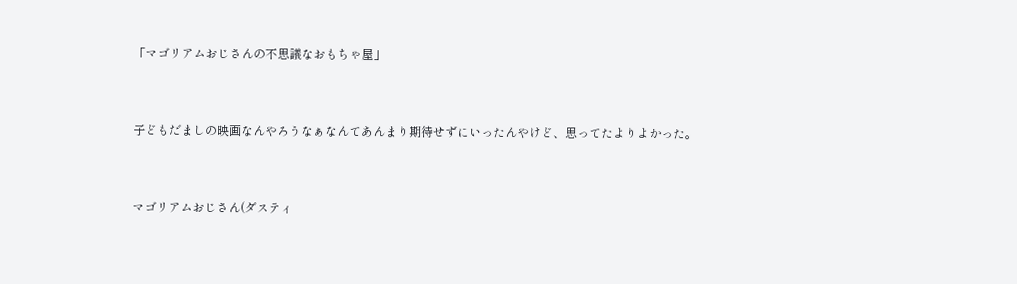「マゴリアムおじさんの不思議なおもちゃ屋」


子どもだましの映画なんやろうなぁなんてあんまり期待せずにいったんやけど、思ってたよりよかった。


マゴリアムおじさん(ダスティ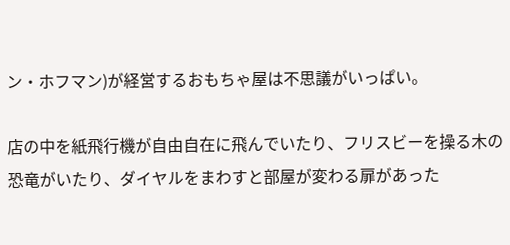ン・ホフマン)が経営するおもちゃ屋は不思議がいっぱい。

店の中を紙飛行機が自由自在に飛んでいたり、フリスビーを操る木の恐竜がいたり、ダイヤルをまわすと部屋が変わる扉があった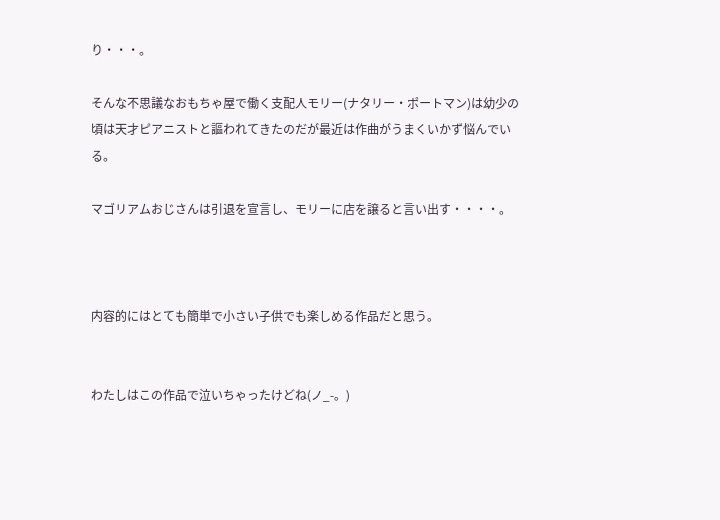り・・・。

そんな不思議なおもちゃ屋で働く支配人モリー(ナタリー・ポートマン)は幼少の頃は天才ピアニストと謳われてきたのだが最近は作曲がうまくいかず悩んでいる。

マゴリアムおじさんは引退を宣言し、モリーに店を譲ると言い出す・・・・。



内容的にはとても簡単で小さい子供でも楽しめる作品だと思う。


わたしはこの作品で泣いちゃったけどね(ノ_-。)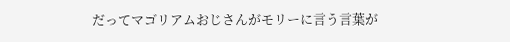だってマゴリアムおじさんがモリーに言う言葉が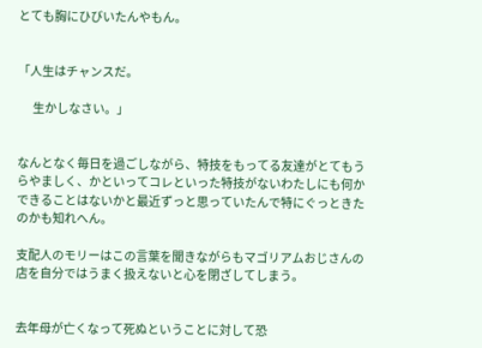とても胸にひびいたんやもん。


「人生はチャンスだ。

     生かしなさい。」


なんとなく毎日を過ごしながら、特技をもってる友達がとてもうらやましく、かといってコレといった特技がないわたしにも何かできることはないかと最近ずっと思っていたんで特にぐっときたのかも知れへん。

支配人のモリーはこの言葉を聞きながらもマゴリアムおじさんの店を自分ではうまく扱えないと心を閉ざしてしまう。


去年母が亡くなって死ぬということに対して恐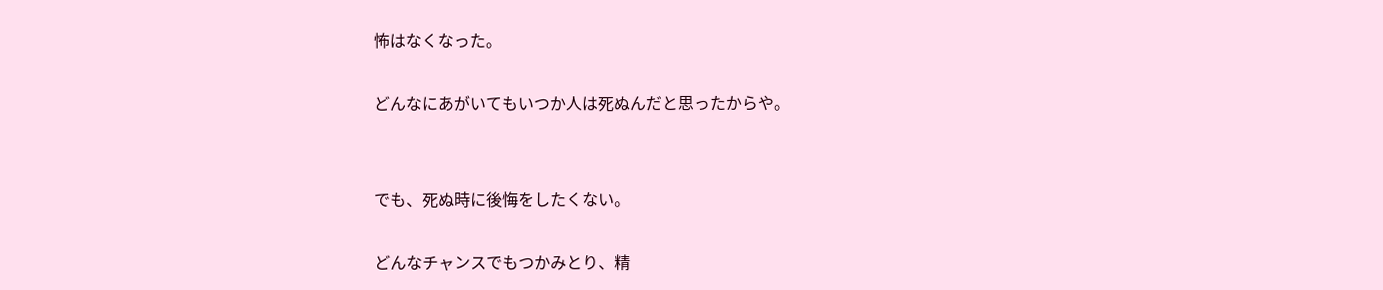怖はなくなった。

どんなにあがいてもいつか人は死ぬんだと思ったからや。


でも、死ぬ時に後悔をしたくない。

どんなチャンスでもつかみとり、精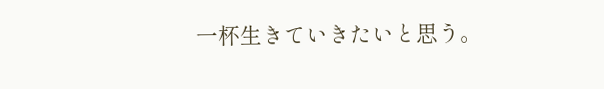一杯生きていきたいと思う。